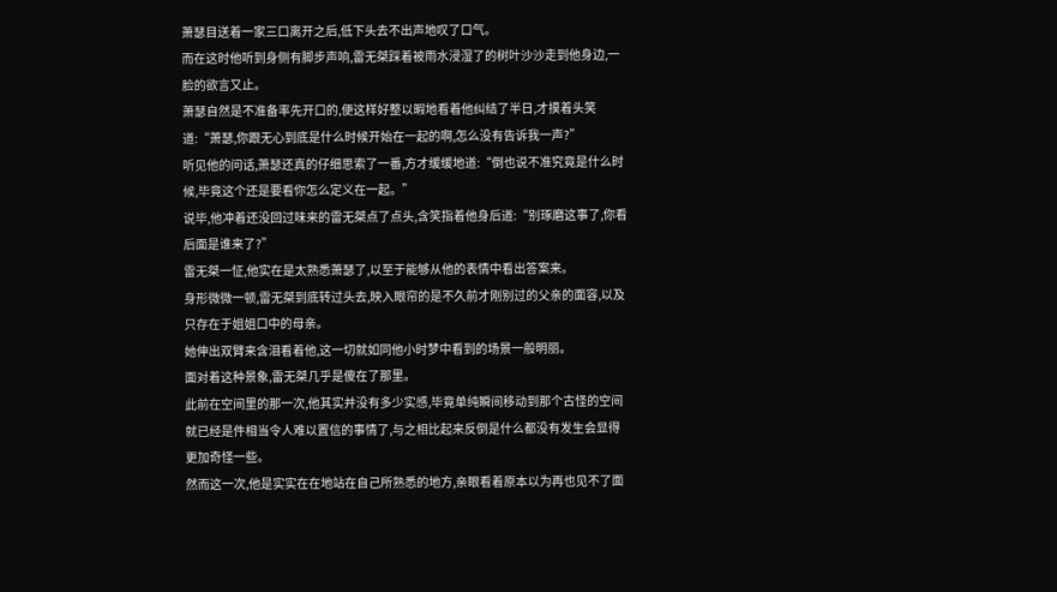萧瑟目送着一家三口离开之后,低下头去不出声地叹了口气。
而在这时他听到身侧有脚步声响,雷无桀踩着被雨水浸湿了的树叶沙沙走到他身边,一脸的欲言又止。
萧瑟自然是不准备率先开口的,便这样好整以暇地看着他纠结了半日,才摸着头笑道:“萧瑟,你跟无心到底是什么时候开始在一起的啊,怎么没有告诉我一声?”
听见他的问话,萧瑟还真的仔细思索了一番,方才缓缓地道:“倒也说不准究竟是什么时候,毕竟这个还是要看你怎么定义在一起。”
说毕,他冲着还没回过味来的雷无桀点了点头,含笑指着他身后道:“别琢磨这事了,你看后面是谁来了?”
雷无桀一怔,他实在是太熟悉萧瑟了,以至于能够从他的表情中看出答案来。
身形微微一顿,雷无桀到底转过头去,映入眼帘的是不久前才刚别过的父亲的面容,以及只存在于姐姐口中的母亲。
她伸出双臂来含泪看着他,这一切就如同他小时梦中看到的场景一般明丽。
面对着这种景象,雷无桀几乎是傻在了那里。
此前在空间里的那一次,他其实并没有多少实感,毕竟单纯瞬间移动到那个古怪的空间就已经是件相当令人难以置信的事情了,与之相比起来反倒是什么都没有发生会显得更加奇怪一些。
然而这一次,他是实实在在地站在自己所熟悉的地方,亲眼看着原本以为再也见不了面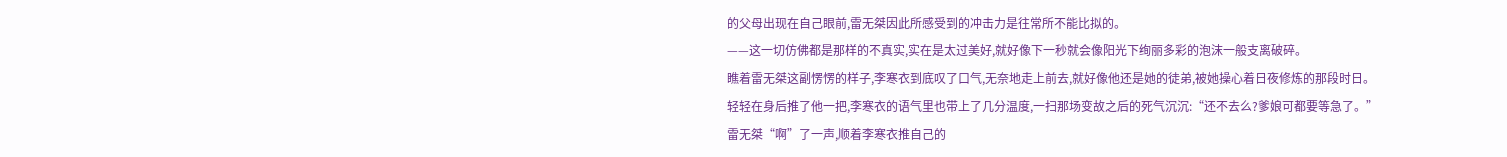的父母出现在自己眼前,雷无桀因此所感受到的冲击力是往常所不能比拟的。
——这一切仿佛都是那样的不真实,实在是太过美好,就好像下一秒就会像阳光下绚丽多彩的泡沫一般支离破碎。
瞧着雷无桀这副愣愣的样子,李寒衣到底叹了口气,无奈地走上前去,就好像他还是她的徒弟,被她操心着日夜修炼的那段时日。
轻轻在身后推了他一把,李寒衣的语气里也带上了几分温度,一扫那场变故之后的死气沉沉:“还不去么?爹娘可都要等急了。”
雷无桀“啊”了一声,顺着李寒衣推自己的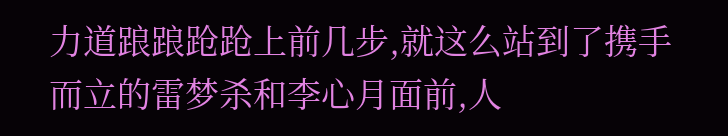力道踉踉跄跄上前几步,就这么站到了携手而立的雷梦杀和李心月面前,人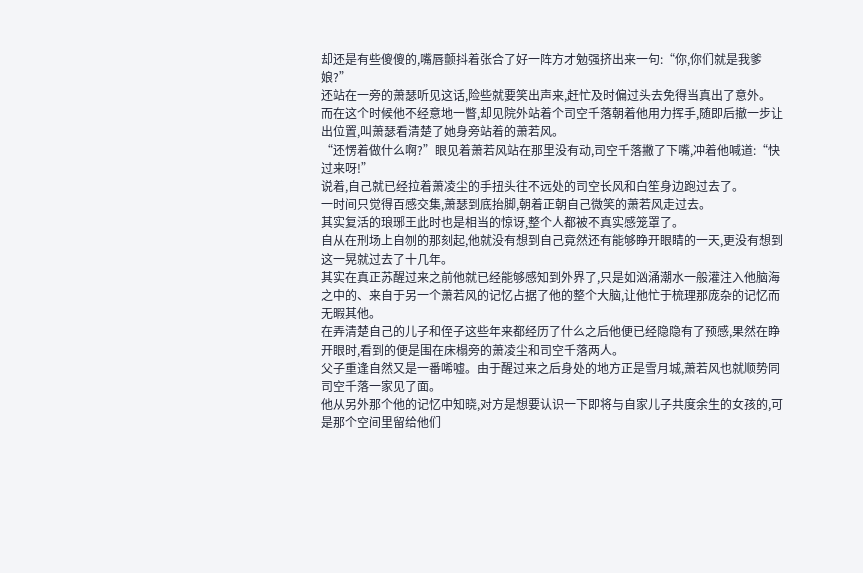却还是有些傻傻的,嘴唇颤抖着张合了好一阵方才勉强挤出来一句:“你,你们就是我爹娘?”
还站在一旁的萧瑟听见这话,险些就要笑出声来,赶忙及时偏过头去免得当真出了意外。
而在这个时候他不经意地一瞥,却见院外站着个司空千落朝着他用力挥手,随即后撤一步让出位置,叫萧瑟看清楚了她身旁站着的萧若风。
“还愣着做什么啊?”眼见着萧若风站在那里没有动,司空千落撇了下嘴,冲着他喊道:“快过来呀!”
说着,自己就已经拉着萧凌尘的手扭头往不远处的司空长风和白笙身边跑过去了。
一时间只觉得百感交集,萧瑟到底抬脚,朝着正朝自己微笑的萧若风走过去。
其实复活的琅琊王此时也是相当的惊讶,整个人都被不真实感笼罩了。
自从在刑场上自刎的那刻起,他就没有想到自己竟然还有能够睁开眼睛的一天,更没有想到这一晃就过去了十几年。
其实在真正苏醒过来之前他就已经能够感知到外界了,只是如汹涌潮水一般灌注入他脑海之中的、来自于另一个萧若风的记忆占据了他的整个大脑,让他忙于梳理那庞杂的记忆而无暇其他。
在弄清楚自己的儿子和侄子这些年来都经历了什么之后他便已经隐隐有了预感,果然在睁开眼时,看到的便是围在床榻旁的萧凌尘和司空千落两人。
父子重逢自然又是一番唏嘘。由于醒过来之后身处的地方正是雪月城,萧若风也就顺势同司空千落一家见了面。
他从另外那个他的记忆中知晓,对方是想要认识一下即将与自家儿子共度余生的女孩的,可是那个空间里留给他们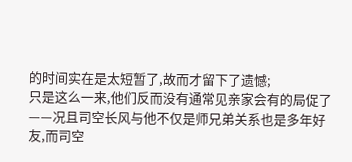的时间实在是太短暂了,故而才留下了遗憾;
只是这么一来,他们反而没有通常见亲家会有的局促了——况且司空长风与他不仅是师兄弟关系也是多年好友,而司空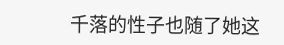千落的性子也随了她这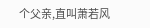个父亲,直叫萧若风